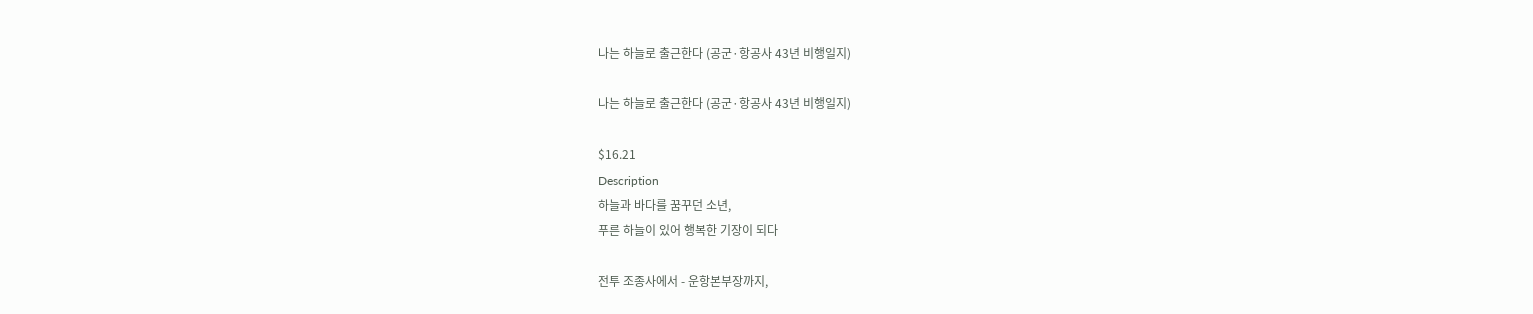나는 하늘로 출근한다 (공군·항공사 43년 비행일지)

나는 하늘로 출근한다 (공군·항공사 43년 비행일지)

$16.21
Description
하늘과 바다를 꿈꾸던 소년,
푸른 하늘이 있어 행복한 기장이 되다

전투 조종사에서 - 운항본부장까지,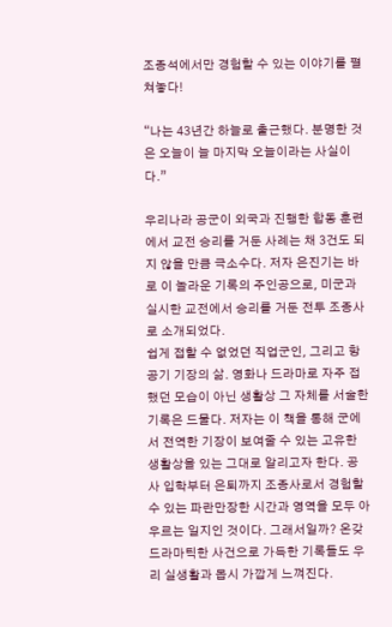조종석에서만 경험할 수 있는 이야기를 펼쳐놓다!

“나는 43년간 하늘로 출근했다. 분명한 것은 오늘이 늘 마지막 오늘이라는 사실이다.”

우리나라 공군이 외국과 진행한 합동 훈련에서 교전 승리를 거둔 사례는 채 3건도 되지 않을 만큼 극소수다. 저자 은진기는 바로 이 놀라운 기록의 주인공으로, 미군과 실시한 교전에서 승리를 거둔 전투 조종사로 소개되었다.
쉽게 접할 수 없었던 직업군인, 그리고 항공기 기장의 삶. 영화나 드라마로 자주 접했던 모습이 아닌 생활상 그 자체를 서술한 기록은 드물다. 저자는 이 책을 통해 군에서 전역한 기장이 보여줄 수 있는 고유한 생활상을 있는 그대로 알리고자 한다. 공사 입학부터 은퇴까지 조종사로서 경험할 수 있는 파란만장한 시간과 영역을 모두 아우르는 일지인 것이다. 그래서일까? 온갖 드라마틱한 사건으로 가득한 기록들도 우리 실생활과 몹시 가깝게 느껴진다.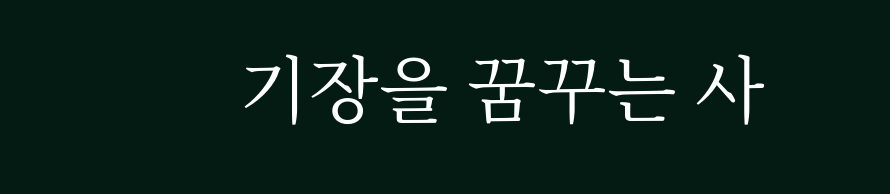기장을 꿈꾸는 사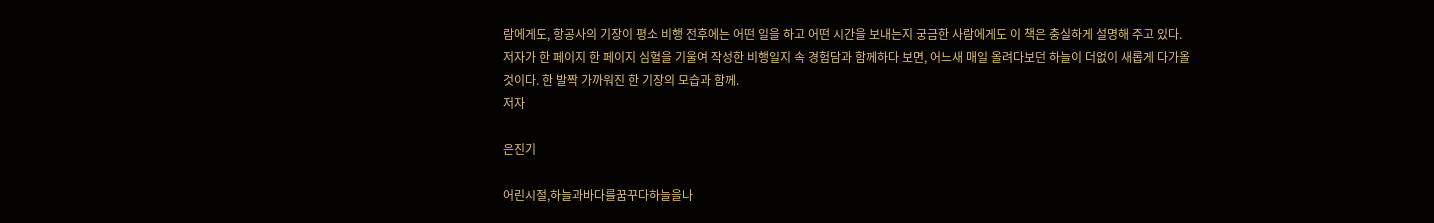람에게도, 항공사의 기장이 평소 비행 전후에는 어떤 일을 하고 어떤 시간을 보내는지 궁금한 사람에게도 이 책은 충실하게 설명해 주고 있다.
저자가 한 페이지 한 페이지 심혈을 기울여 작성한 비행일지 속 경험담과 함께하다 보면, 어느새 매일 올려다보던 하늘이 더없이 새롭게 다가올 것이다. 한 발짝 가까워진 한 기장의 모습과 함께.
저자

은진기

어린시절,하늘과바다를꿈꾸다하늘을나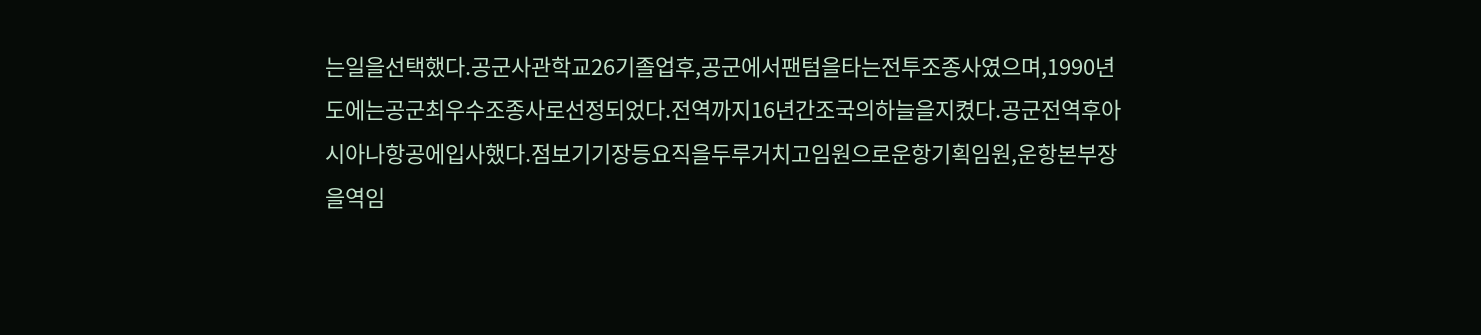는일을선택했다.공군사관학교26기졸업후,공군에서팬텀을타는전투조종사였으며,1990년도에는공군최우수조종사로선정되었다.전역까지16년간조국의하늘을지켰다.공군전역후아시아나항공에입사했다.점보기기장등요직을두루거치고임원으로운항기획임원,운항본부장을역임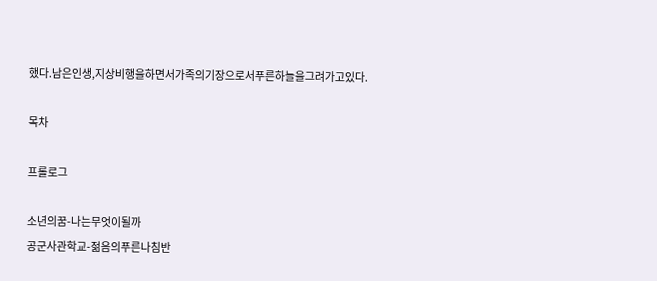했다.남은인생,지상비행을하면서가족의기장으로서푸른하늘을그려가고있다.

목차

프롤로그

소년의꿈-나는무엇이될까
공군사관학교-젊음의푸른나침반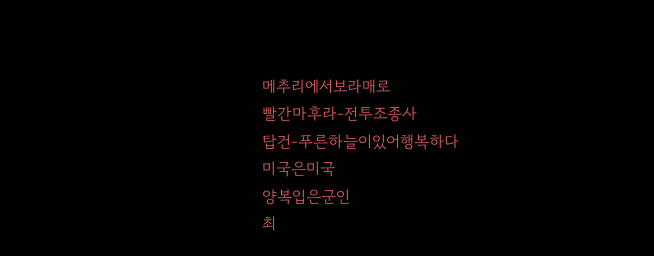메추리에서보라매로
빨간마후라-전투조종사
탑건-푸른하늘이있어행복하다
미국은미국
양복입은군인
최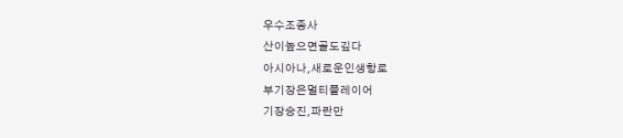우수조종사
산이높으면골도깊다
아시아나,새로운인생항로
부기장은멀티플레이어
기장승진,파란만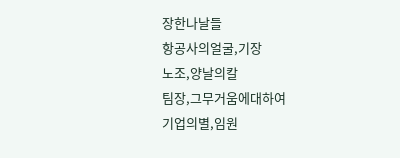장한나날들
항공사의얼굴,기장
노조,양날의칼
팀장,그무거움에대하여
기업의별,임원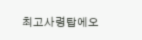최고사령탑에오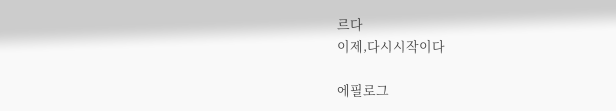르다
이제,다시시작이다

에필로그